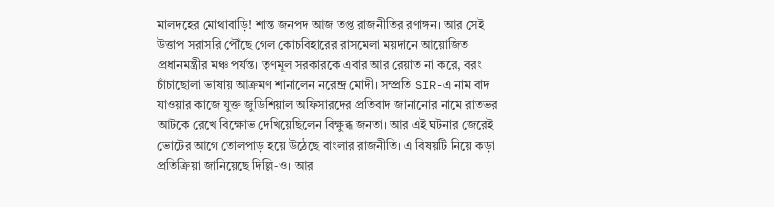মালদহের মোথাবাড়ি! শান্ত জনপদ আজ তপ্ত রাজনীতির রণাঙ্গন। আর সেই উত্তাপ সরাসরি পৌঁছে গেল কোচবিহারের রাসমেলা ময়দানে আয়োজিত প্রধানমন্ত্রীর মঞ্চ পর্যন্ত। তৃণমূল সরকারকে এবার আর রেয়াত না করে, বরং চাঁচাছোলা ভাষায় আক্রমণ শানালেন নরেন্দ্র মোদী। সম্প্রতি SIR-এ নাম বাদ যাওয়ার কাজে যুক্ত জুডিশিয়াল অফিসারদের প্রতিবাদ জানানোর নামে রাতভর আটকে রেখে বিক্ষোভ দেখিয়েছিলেন বিক্ষুব্ধ জনতা। আর এই ঘটনার জেরেই ভোটের আগে তোলপাড় হয়ে উঠেছে বাংলার রাজনীতি। এ বিষয়টি নিয়ে কড়া প্রতিক্রিয়া জানিয়েছে দিল্লি-ও। আর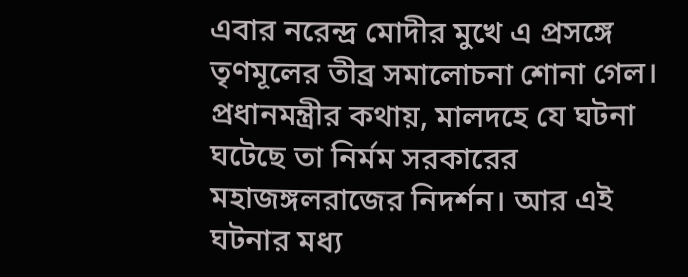এবার নরেন্দ্র মোদীর মুখে এ প্রসঙ্গে তৃণমূলের তীব্র সমালোচনা শোনা গেল।
প্রধানমন্ত্রীর কথায়, মালদহে যে ঘটনা ঘটেছে তা নির্মম সরকারের মহাজঙ্গলরাজের নিদর্শন। আর এই ঘটনার মধ্য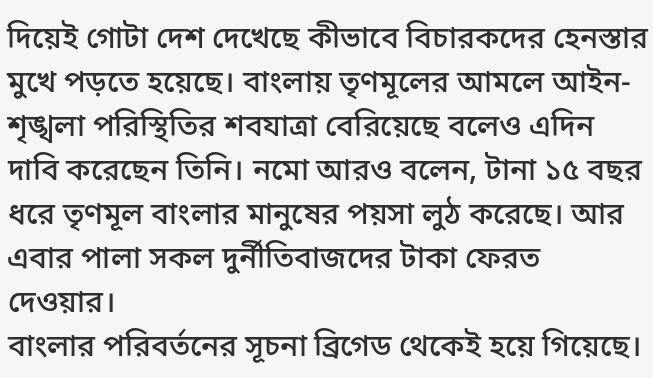দিয়েই গোটা দেশ দেখেছে কীভাবে বিচারকদের হেনস্তার মুখে পড়তে হয়েছে। বাংলায় তৃণমূলের আমলে আইন-শৃঙ্খলা পরিস্থিতির শবযাত্রা বেরিয়েছে বলেও এদিন দাবি করেছেন তিনি। নমো আরও বলেন, টানা ১৫ বছর ধরে তৃণমূল বাংলার মানুষের পয়সা লুঠ করেছে। আর এবার পালা সকল দুর্নীতিবাজদের টাকা ফেরত দেওয়ার।
বাংলার পরিবর্তনের সূচনা ব্রিগেড থেকেই হয়ে গিয়েছে।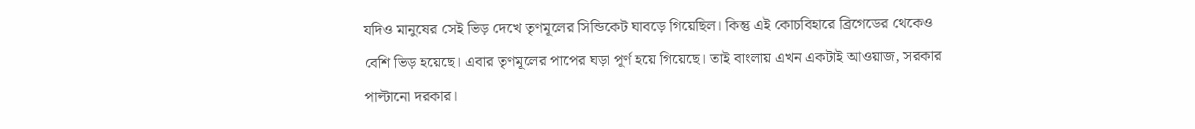যদিও মানুষের সেই ভিড় দেখে তৃণমূলের সিন্ডিকেট ঘাবড়ে গিয়েছিল। কিন্তু এই কোচবিহারে ব্রিগেডের থেকেও বেশি ভিড় হয়েছে। এবার তৃণমূলের পাপের ঘড়া পূর্ণ হয়ে গিয়েছে। তাই বাংলায় এখন একটাই আওয়াজ, সরকার পাল্টানো দরকার।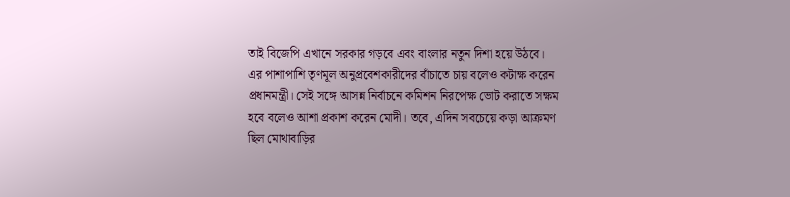তাই বিজেপি এখানে সরকার গড়বে এবং বাংলার নতুন দিশা হয়ে উঠবে।
এর পাশাপাশি তৃণমূল অনুপ্রবেশকারীদের বাঁচাতে চায় বলেও কটাক্ষ করেন প্রধানমন্ত্রী। সেই সঙ্গে আসন্ন নির্বাচনে কমিশন নিরপেক্ষ ভোট করাতে সক্ষম হবে বলেও আশা প্রকাশ করেন মোদী। তবে, এদিন সবচেয়ে কড়া আক্রমণ ছিল মোথাবাড়ির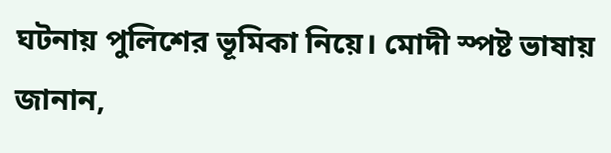ঘটনায় পুলিশের ভূমিকা নিয়ে। মোদী স্পষ্ট ভাষায় জানান,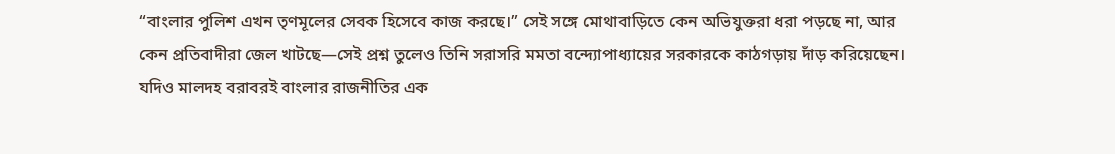“বাংলার পুলিশ এখন তৃণমূলের সেবক হিসেবে কাজ করছে।” সেই সঙ্গে মোথাবাড়িতে কেন অভিযুক্তরা ধরা পড়ছে না, আর কেন প্রতিবাদীরা জেল খাটছে—সেই প্রশ্ন তুলেও তিনি সরাসরি মমতা বন্দ্যোপাধ্যায়ের সরকারকে কাঠগড়ায় দাঁড় করিয়েছেন। যদিও মালদহ বরাবরই বাংলার রাজনীতির এক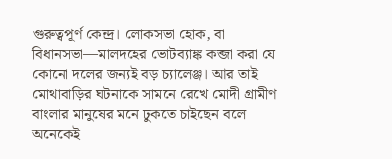গুরুত্বপূর্ণ কেন্দ্র। লোকসভা হোক, বা বিধানসভা—মালদহের ভোটব্যাঙ্ক কব্জা করা যে কোনো দলের জন্যই বড় চ্যালেঞ্জ। আর তাই মোথাবাড়ির ঘটনাকে সামনে রেখে মোদী গ্রামীণ বাংলার মানুষের মনে ঢুকতে চাইছেন বলে অনেকেই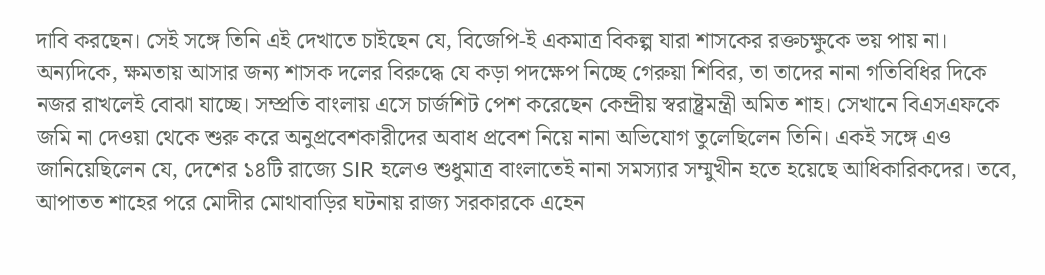দাবি করছেন। সেই সঙ্গে তিনি এই দেখাতে চাইছেন যে, বিজেপি-ই একমাত্র বিকল্প যারা শাসকের রক্তচক্ষুকে ভয় পায় না।
অন্যদিকে, ক্ষমতায় আসার জন্য শাসক দলের বিরুদ্ধে যে কড়া পদক্ষেপ নিচ্ছে গেরুয়া শিবির, তা তাদের নানা গতিবিধির দিকে নজর রাখলেই বোঝা যাচ্ছে। সম্প্রতি বাংলায় এসে চার্জশিট পেশ করেছেন কেন্দ্রীয় স্বরাষ্ট্রমন্ত্রী অমিত শাহ। সেখানে বিএসএফকে জমি না দেওয়া থেকে শুরু করে অনুপ্রবেশকারীদের অবাধ প্রবেশ নিয়ে নানা অভিযোগ তুলেছিলেন তিনি। একই সঙ্গে এও জানিয়েছিলেন যে, দেশের ১৪টি রাজ্যে SIR হলেও শুধুমাত্র বাংলাতেই নানা সমস্যার সম্মুখীন হতে হয়েছে আধিকারিকদের। তবে, আপাতত শাহের পরে মোদীর মোথাবাড়ির ঘটনায় রাজ্য সরকারকে এহেন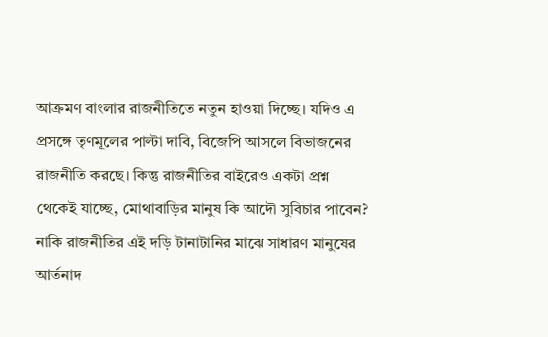আক্রমণ বাংলার রাজনীতিতে নতুন হাওয়া দিচ্ছে। যদিও এ প্রসঙ্গে তৃণমূলের পাল্টা দাবি, বিজেপি আসলে বিভাজনের রাজনীতি করছে। কিন্তু রাজনীতির বাইরেও একটা প্রশ্ন থেকেই যাচ্ছে, মোথাবাড়ির মানুষ কি আদৌ সুবিচার পাবেন? নাকি রাজনীতির এই দড়ি টানাটানির মাঝে সাধারণ মানুষের আর্তনাদ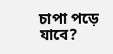চাপা পড়ে যাবে?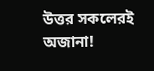উত্তর সকলেরই অজানা!